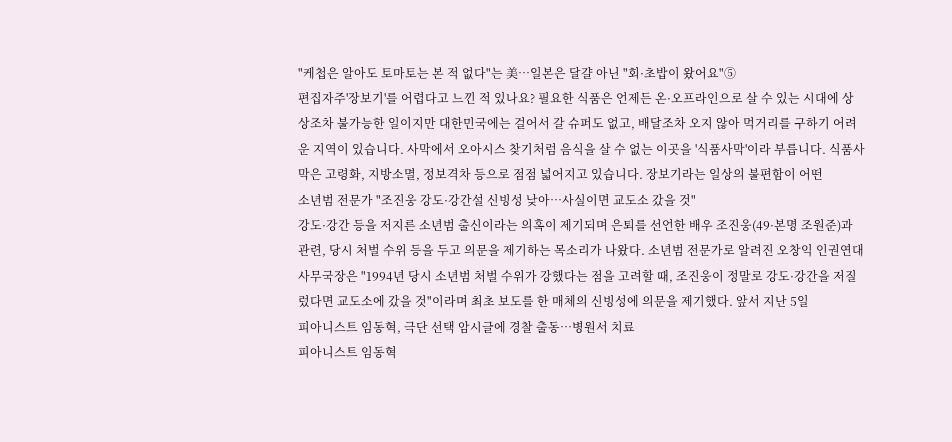"케첩은 알아도 토마토는 본 적 없다"는 美…일본은 달걀 아닌 "회·초밥이 왔어요"⑤
편집자주'장보기'를 어렵다고 느낀 적 있나요? 필요한 식품은 언제든 온·오프라인으로 살 수 있는 시대에 상상조차 불가능한 일이지만 대한민국에는 걸어서 갈 슈퍼도 없고, 배달조차 오지 않아 먹거리를 구하기 어려운 지역이 있습니다. 사막에서 오아시스 찾기처럼 음식을 살 수 없는 이곳을 '식품사막'이라 부릅니다. 식품사막은 고령화, 지방소멸, 정보격차 등으로 점점 넓어지고 있습니다. 장보기라는 일상의 불편함이 어떤
소년범 전문가 "조진웅 강도·강간설 신빙성 낮아…사실이면 교도소 갔을 것"
강도·강간 등을 저지른 소년범 출신이라는 의혹이 제기되며 은퇴를 선언한 배우 조진웅(49·본명 조원준)과 관련, 당시 처벌 수위 등을 두고 의문을 제기하는 목소리가 나왔다. 소년범 전문가로 알려진 오창익 인권연대 사무국장은 "1994년 당시 소년범 처벌 수위가 강했다는 점을 고려할 때, 조진웅이 정말로 강도·강간을 저질렀다면 교도소에 갔을 것"이라며 최초 보도를 한 매체의 신빙성에 의문을 제기했다. 앞서 지난 5일
피아니스트 임동혁, 극단 선택 암시글에 경찰 출동…병원서 치료
피아니스트 임동혁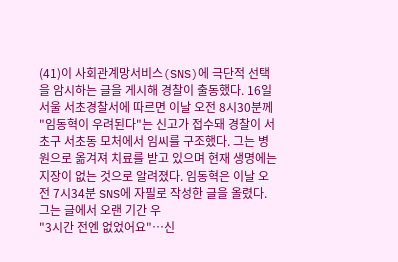(41)이 사회관계망서비스(SNS)에 극단적 선택을 암시하는 글을 게시해 경찰이 출동했다. 16일 서울 서초경찰서에 따르면 이날 오전 8시30분께 "임동혁이 우려된다"는 신고가 접수돼 경찰이 서초구 서초동 모처에서 임씨를 구조했다. 그는 병원으로 옮겨져 치료를 받고 있으며 현재 생명에는 지장이 없는 것으로 알려졌다. 임동혁은 이날 오전 7시34분 SNS에 자필로 작성한 글을 올렸다. 그는 글에서 오랜 기간 우
"3시간 전엔 없었어요"…신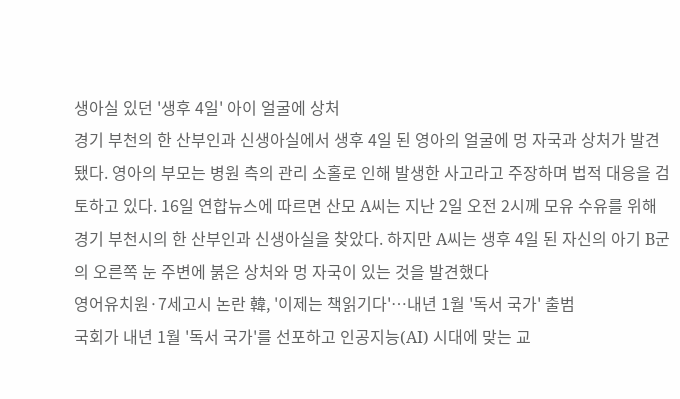생아실 있던 '생후 4일' 아이 얼굴에 상처
경기 부천의 한 산부인과 신생아실에서 생후 4일 된 영아의 얼굴에 멍 자국과 상처가 발견됐다. 영아의 부모는 병원 측의 관리 소홀로 인해 발생한 사고라고 주장하며 법적 대응을 검토하고 있다. 16일 연합뉴스에 따르면 산모 A씨는 지난 2일 오전 2시께 모유 수유를 위해 경기 부천시의 한 산부인과 신생아실을 찾았다. 하지만 A씨는 생후 4일 된 자신의 아기 B군의 오른쪽 눈 주변에 붉은 상처와 멍 자국이 있는 것을 발견했다
영어유치원·7세고시 논란 韓, '이제는 책읽기다'…내년 1월 '독서 국가' 출범
국회가 내년 1월 '독서 국가'를 선포하고 인공지능(AI) 시대에 맞는 교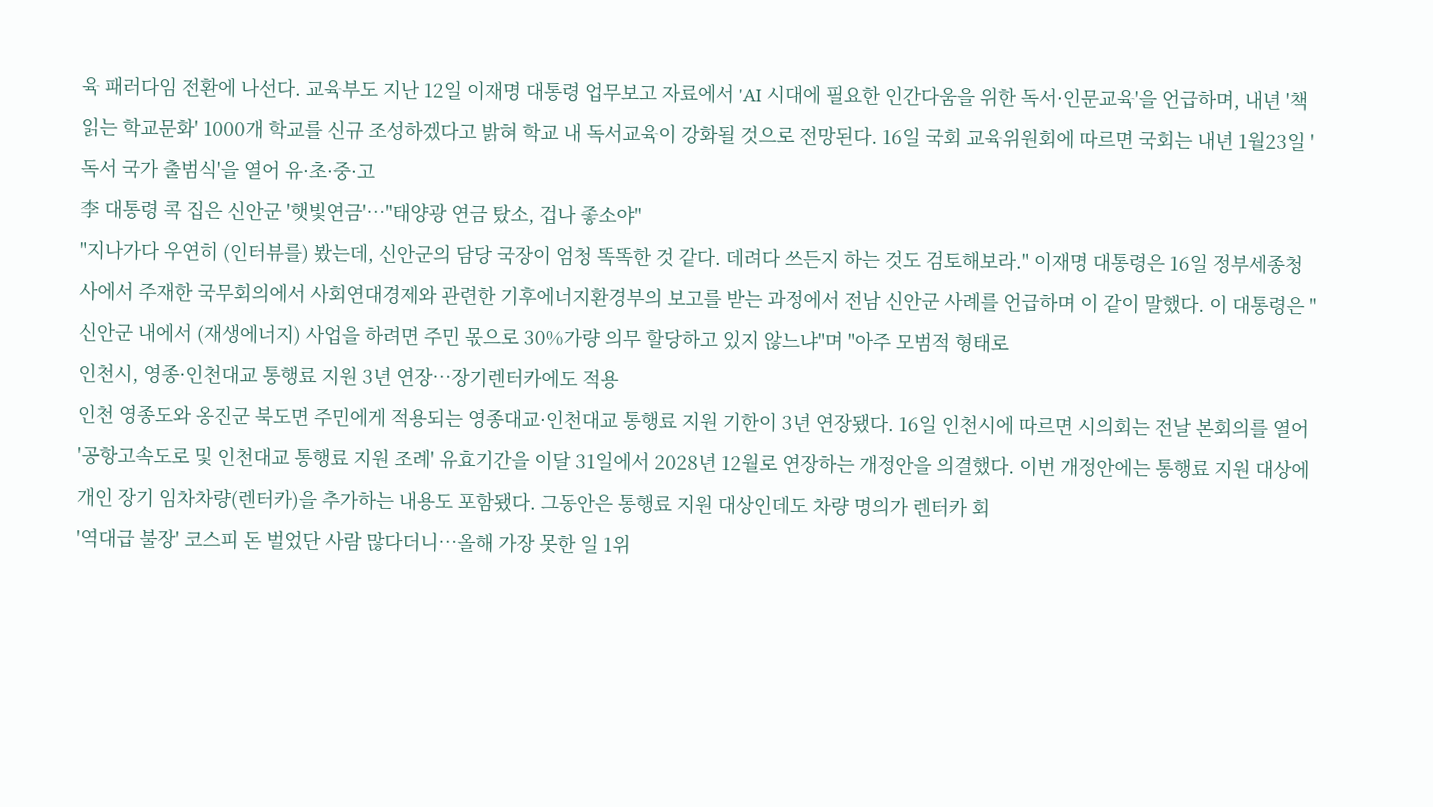육 패러다임 전환에 나선다. 교육부도 지난 12일 이재명 대통령 업무보고 자료에서 'AI 시대에 필요한 인간다움을 위한 독서·인문교육'을 언급하며, 내년 '책 읽는 학교문화' 1000개 학교를 신규 조성하겠다고 밝혀 학교 내 독서교육이 강화될 것으로 전망된다. 16일 국회 교육위원회에 따르면 국회는 내년 1월23일 '독서 국가 출범식'을 열어 유·초·중·고
李 대통령 콕 집은 신안군 '햇빛연금'…"태양광 연금 탔소, 겁나 좋소야"
"지나가다 우연히 (인터뷰를) 봤는데, 신안군의 담당 국장이 엄청 똑똑한 것 같다. 데려다 쓰든지 하는 것도 검토해보라." 이재명 대통령은 16일 정부세종청사에서 주재한 국무회의에서 사회연대경제와 관련한 기후에너지환경부의 보고를 받는 과정에서 전남 신안군 사례를 언급하며 이 같이 말했다. 이 대통령은 "신안군 내에서 (재생에너지) 사업을 하려면 주민 몫으로 30%가량 의무 할당하고 있지 않느냐"며 "아주 모범적 형태로
인천시, 영종·인천대교 통행료 지원 3년 연장…장기렌터카에도 적용
인천 영종도와 옹진군 북도면 주민에게 적용되는 영종대교·인천대교 통행료 지원 기한이 3년 연장됐다. 16일 인천시에 따르면 시의회는 전날 본회의를 열어 '공항고속도로 및 인천대교 통행료 지원 조례' 유효기간을 이달 31일에서 2028년 12월로 연장하는 개정안을 의결했다. 이번 개정안에는 통행료 지원 대상에 개인 장기 임차차량(렌터카)을 추가하는 내용도 포함됐다. 그동안은 통행료 지원 대상인데도 차량 명의가 렌터카 회
'역대급 불장' 코스피 돈 벌었단 사람 많다더니…올해 가장 못한 일 1위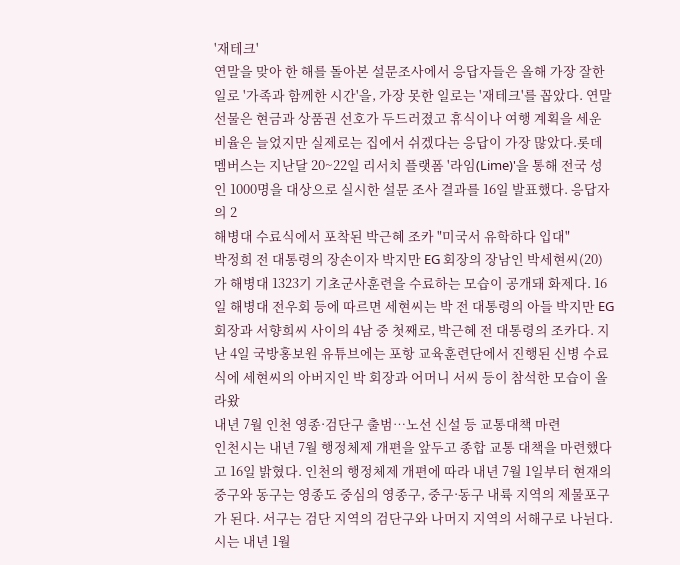'재테크'
연말을 맞아 한 해를 돌아본 설문조사에서 응답자들은 올해 가장 잘한 일로 '가족과 함께한 시간'을, 가장 못한 일로는 '재테크'를 꼽았다. 연말 선물은 현금과 상품권 선호가 두드러졌고 휴식이나 여행 계획을 세운 비율은 늘었지만 실제로는 집에서 쉬겠다는 응답이 가장 많았다.롯데멤버스는 지난달 20~22일 리서치 플랫폼 '라임(Lime)'을 통해 전국 성인 1000명을 대상으로 실시한 설문 조사 결과를 16일 발표했다. 응답자의 2
해병대 수료식에서 포착된 박근혜 조카 "미국서 유학하다 입대"
박정희 전 대통령의 장손이자 박지만 EG 회장의 장남인 박세현씨(20)가 해병대 1323기 기초군사훈련을 수료하는 모습이 공개돼 화제다. 16일 해병대 전우회 등에 따르면 세현씨는 박 전 대통령의 아들 박지만 EG 회장과 서향희씨 사이의 4남 중 첫째로, 박근혜 전 대통령의 조카다. 지난 4일 국방홍보원 유튜브에는 포항 교육훈련단에서 진행된 신병 수료식에 세현씨의 아버지인 박 회장과 어머니 서씨 등이 참석한 모습이 올라왔
내년 7월 인천 영종·검단구 출범…노선 신설 등 교통대책 마련
인천시는 내년 7월 행정체제 개편을 앞두고 종합 교통 대책을 마련했다고 16일 밝혔다. 인천의 행정체제 개편에 따라 내년 7월 1일부터 현재의 중구와 동구는 영종도 중심의 영종구, 중구·동구 내륙 지역의 제물포구가 된다. 서구는 검단 지역의 검단구와 나머지 지역의 서해구로 나뉜다. 시는 내년 1월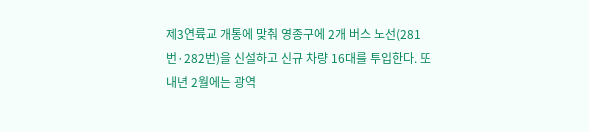제3연륙교 개통에 맞춰 영종구에 2개 버스 노선(281번·282번)을 신설하고 신규 차량 16대를 투입한다. 또 내년 2월에는 광역